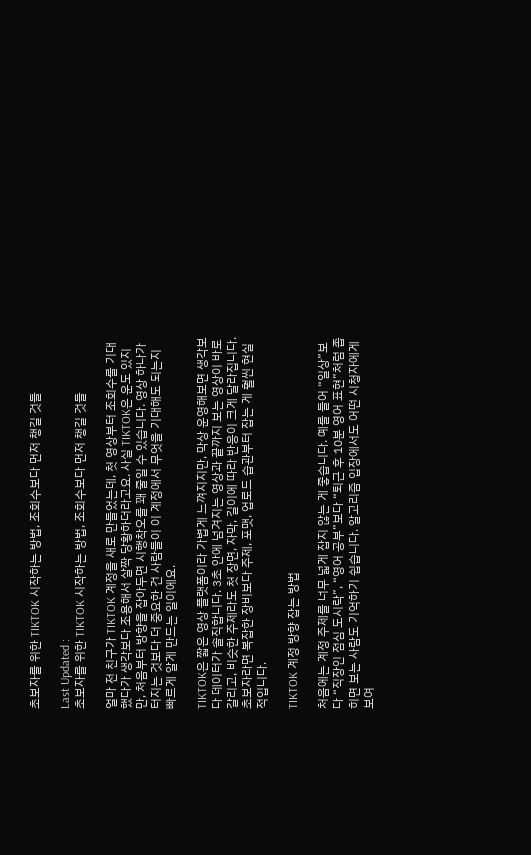초보자를 위한 TIKTOK 시작하는 방법, 조회수보다 먼저 챙길 것들

Last Updated :
초보자를 위한 TIKTOK 시작하는 방법, 조회수보다 먼저 챙길 것들

얼마 전 친구가 TIKTOK 계정을 새로 만들었는데, 첫 영상부터 조회수를 기대했다가 생각보다 조용해서 살짝 당황하더라고요. 사실 TIKTOK은 운도 있지만, 처음부터 방향을 잡아두면 시행착오를 꽤 줄일 수 있습니다. 영상 하나가 터지는 것보다 더 중요한 건 사람들이 이 계정에서 무엇을 기대해도 되는지 빠르게 알게 만드는 일이에요.

TIKTOK은 짧은 영상 플랫폼이라 가볍게 느껴지지만, 막상 운영해보면 생각보다 데이터가 솔직합니다. 3초 안에 넘겨지는 영상과 끝까지 보는 영상이 바로 갈리고, 비슷한 주제라도 첫 장면, 자막, 길이에 따라 반응이 크게 달라집니다. 초보자라면 복잡한 장비보다 주제, 포맷, 업로드 습관부터 잡는 게 훨씬 현실적입니다.

TIKTOK 계정 방향 잡는 방법

처음에는 계정 주제를 너무 넓게 잡지 않는 게 좋습니다. 예를 들어 “일상”보다 “직장인 점심 도시락”, “영어 공부”보다 “퇴근 후 10분 영어 표현”처럼 좁히면 보는 사람도 기억하기 쉽습니다. 알고리즘 입장에서도 어떤 시청자에게 보여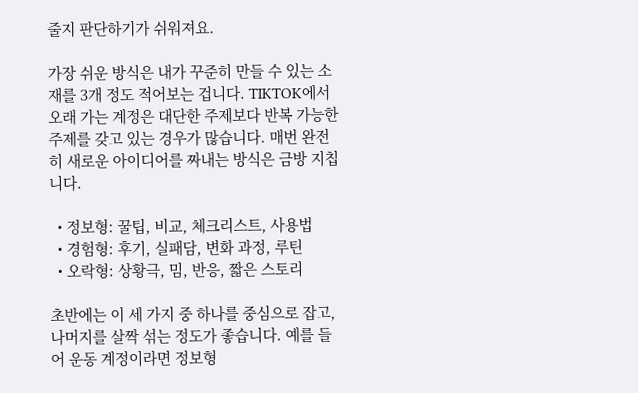줄지 판단하기가 쉬워져요.

가장 쉬운 방식은 내가 꾸준히 만들 수 있는 소재를 3개 정도 적어보는 겁니다. TIKTOK에서 오래 가는 계정은 대단한 주제보다 반복 가능한 주제를 갖고 있는 경우가 많습니다. 매번 완전히 새로운 아이디어를 짜내는 방식은 금방 지칩니다.

  • 정보형: 꿀팁, 비교, 체크리스트, 사용법
  • 경험형: 후기, 실패담, 변화 과정, 루틴
  • 오락형: 상황극, 밈, 반응, 짧은 스토리

초반에는 이 세 가지 중 하나를 중심으로 잡고, 나머지를 살짝 섞는 정도가 좋습니다. 예를 들어 운동 계정이라면 정보형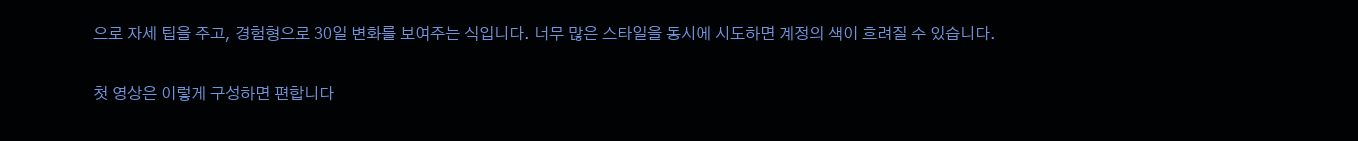으로 자세 팁을 주고, 경험형으로 30일 변화를 보여주는 식입니다. 너무 많은 스타일을 동시에 시도하면 계정의 색이 흐려질 수 있습니다.

첫 영상은 이렇게 구성하면 편합니다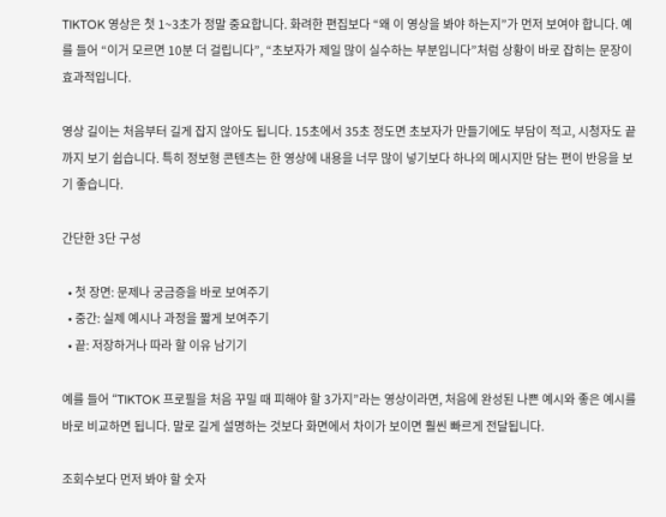TIKTOK 영상은 첫 1~3초가 정말 중요합니다. 화려한 편집보다 “왜 이 영상을 봐야 하는지”가 먼저 보여야 합니다. 예를 들어 “이거 모르면 10분 더 걸립니다”, “초보자가 제일 많이 실수하는 부분입니다”처럼 상황이 바로 잡히는 문장이 효과적입니다.

영상 길이는 처음부터 길게 잡지 않아도 됩니다. 15초에서 35초 정도면 초보자가 만들기에도 부담이 적고, 시청자도 끝까지 보기 쉽습니다. 특히 정보형 콘텐츠는 한 영상에 내용을 너무 많이 넣기보다 하나의 메시지만 담는 편이 반응을 보기 좋습니다.

간단한 3단 구성

  • 첫 장면: 문제나 궁금증을 바로 보여주기
  • 중간: 실제 예시나 과정을 짧게 보여주기
  • 끝: 저장하거나 따라 할 이유 남기기

예를 들어 “TIKTOK 프로필을 처음 꾸밀 때 피해야 할 3가지”라는 영상이라면, 처음에 완성된 나쁜 예시와 좋은 예시를 바로 비교하면 됩니다. 말로 길게 설명하는 것보다 화면에서 차이가 보이면 훨씬 빠르게 전달됩니다.

조회수보다 먼저 봐야 할 숫자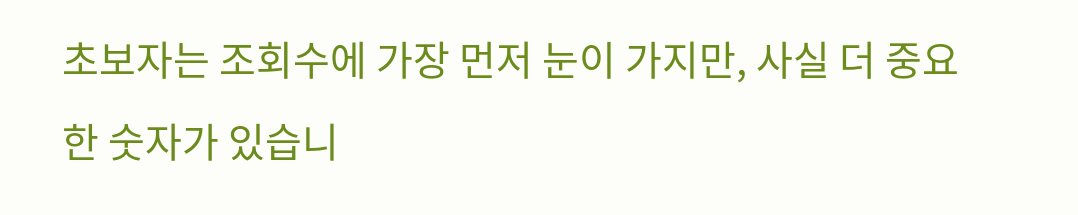초보자는 조회수에 가장 먼저 눈이 가지만, 사실 더 중요한 숫자가 있습니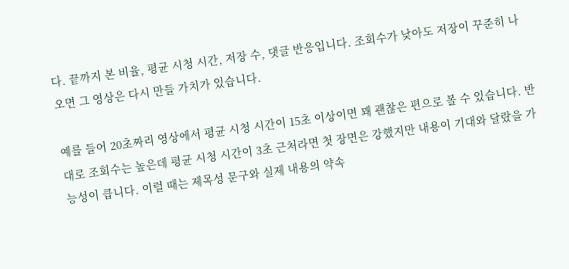다. 끝까지 본 비율, 평균 시청 시간, 저장 수, 댓글 반응입니다. 조회수가 낮아도 저장이 꾸준히 나오면 그 영상은 다시 만들 가치가 있습니다.

예를 들어 20초짜리 영상에서 평균 시청 시간이 15초 이상이면 꽤 괜찮은 편으로 볼 수 있습니다. 반대로 조회수는 높은데 평균 시청 시간이 3초 근처라면 첫 장면은 강했지만 내용이 기대와 달랐을 가능성이 큽니다. 이럴 때는 제목성 문구와 실제 내용의 약속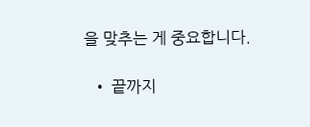을 맞추는 게 중요합니다.

  • 끝까지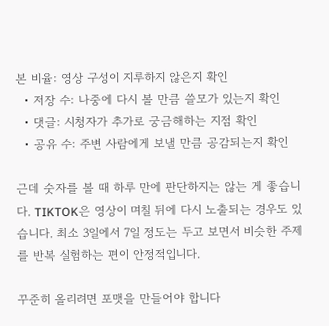본 비율: 영상 구성이 지루하지 않은지 확인
  • 저장 수: 나중에 다시 볼 만큼 쓸모가 있는지 확인
  • 댓글: 시청자가 추가로 궁금해하는 지점 확인
  • 공유 수: 주변 사람에게 보낼 만큼 공감되는지 확인

근데 숫자를 볼 때 하루 만에 판단하지는 않는 게 좋습니다. TIKTOK은 영상이 며칠 뒤에 다시 노출되는 경우도 있습니다. 최소 3일에서 7일 정도는 두고 보면서 비슷한 주제를 반복 실험하는 편이 안정적입니다.

꾸준히 올리려면 포맷을 만들어야 합니다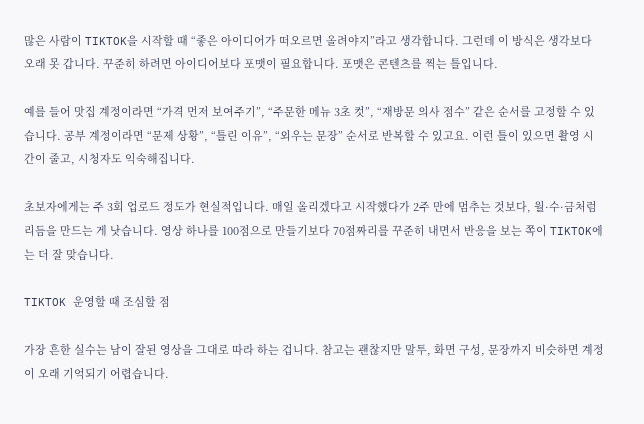많은 사람이 TIKTOK을 시작할 때 “좋은 아이디어가 떠오르면 올려야지”라고 생각합니다. 그런데 이 방식은 생각보다 오래 못 갑니다. 꾸준히 하려면 아이디어보다 포맷이 필요합니다. 포맷은 콘텐츠를 찍는 틀입니다.

예를 들어 맛집 계정이라면 “가격 먼저 보여주기”, “주문한 메뉴 3초 컷”, “재방문 의사 점수” 같은 순서를 고정할 수 있습니다. 공부 계정이라면 “문제 상황”, “틀린 이유”, “외우는 문장” 순서로 반복할 수 있고요. 이런 틀이 있으면 촬영 시간이 줄고, 시청자도 익숙해집니다.

초보자에게는 주 3회 업로드 정도가 현실적입니다. 매일 올리겠다고 시작했다가 2주 만에 멈추는 것보다, 월·수·금처럼 리듬을 만드는 게 낫습니다. 영상 하나를 100점으로 만들기보다 70점짜리를 꾸준히 내면서 반응을 보는 쪽이 TIKTOK에는 더 잘 맞습니다.

TIKTOK 운영할 때 조심할 점

가장 흔한 실수는 남이 잘된 영상을 그대로 따라 하는 겁니다. 참고는 괜찮지만 말투, 화면 구성, 문장까지 비슷하면 계정이 오래 기억되기 어렵습니다.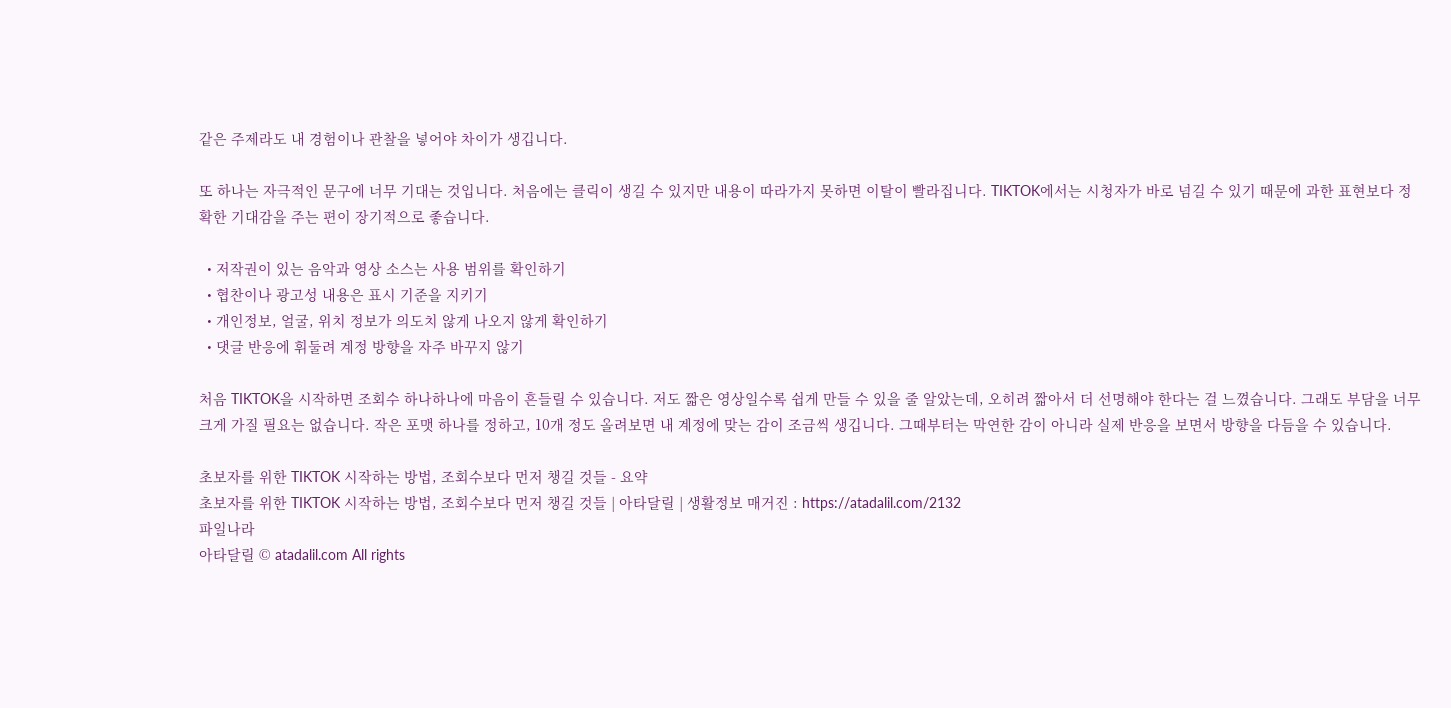같은 주제라도 내 경험이나 관찰을 넣어야 차이가 생깁니다.

또 하나는 자극적인 문구에 너무 기대는 것입니다. 처음에는 클릭이 생길 수 있지만 내용이 따라가지 못하면 이탈이 빨라집니다. TIKTOK에서는 시청자가 바로 넘길 수 있기 때문에 과한 표현보다 정확한 기대감을 주는 편이 장기적으로 좋습니다.

  • 저작권이 있는 음악과 영상 소스는 사용 범위를 확인하기
  • 협찬이나 광고성 내용은 표시 기준을 지키기
  • 개인정보, 얼굴, 위치 정보가 의도치 않게 나오지 않게 확인하기
  • 댓글 반응에 휘둘려 계정 방향을 자주 바꾸지 않기

처음 TIKTOK을 시작하면 조회수 하나하나에 마음이 흔들릴 수 있습니다. 저도 짧은 영상일수록 쉽게 만들 수 있을 줄 알았는데, 오히려 짧아서 더 선명해야 한다는 걸 느꼈습니다. 그래도 부담을 너무 크게 가질 필요는 없습니다. 작은 포맷 하나를 정하고, 10개 정도 올려보면 내 계정에 맞는 감이 조금씩 생깁니다. 그때부터는 막연한 감이 아니라 실제 반응을 보면서 방향을 다듬을 수 있습니다.

초보자를 위한 TIKTOK 시작하는 방법, 조회수보다 먼저 챙길 것들 - 요약
초보자를 위한 TIKTOK 시작하는 방법, 조회수보다 먼저 챙길 것들 | 아타달릴 | 생활정보 매거진 : https://atadalil.com/2132
파일나라
아타달릴 © atadalil.com All rights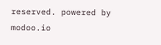reserved. powered by modoo.io